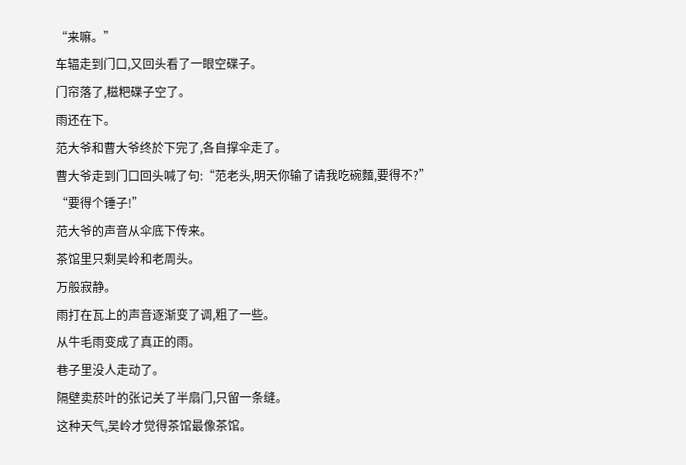“来嘛。”
车辐走到门口,又回头看了一眼空碟子。
门帘落了,糍粑碟子空了。
雨还在下。
范大爷和曹大爷终於下完了,各自撑伞走了。
曹大爷走到门口回头喊了句:“范老头,明天你输了请我吃碗麵,要得不?”
“要得个锤子!”
范大爷的声音从伞底下传来。
茶馆里只剩吴岭和老周头。
万般寂静。
雨打在瓦上的声音逐渐变了调,粗了一些。
从牛毛雨变成了真正的雨。
巷子里没人走动了。
隔壁卖菸叶的张记关了半扇门,只留一条缝。
这种天气,吴岭才觉得茶馆最像茶馆。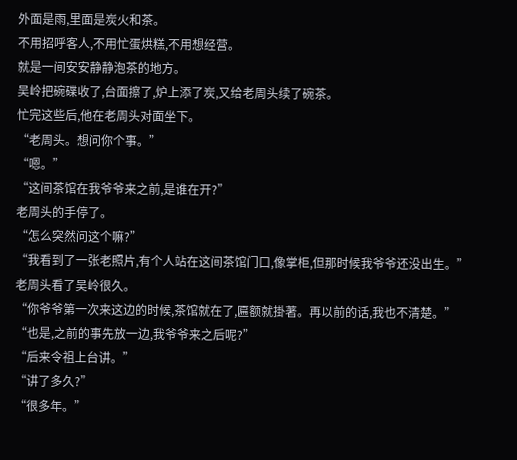外面是雨,里面是炭火和茶。
不用招呼客人,不用忙蛋烘糕,不用想经营。
就是一间安安静静泡茶的地方。
吴岭把碗碟收了,台面擦了,炉上添了炭,又给老周头续了碗茶。
忙完这些后,他在老周头对面坐下。
“老周头。想问你个事。”
“嗯。”
“这间茶馆在我爷爷来之前,是谁在开?”
老周头的手停了。
“怎么突然问这个嘛?”
“我看到了一张老照片,有个人站在这间茶馆门口,像掌柜,但那时候我爷爷还没出生。”
老周头看了吴岭很久。
“你爷爷第一次来这边的时候,茶馆就在了,匾额就掛著。再以前的话,我也不清楚。”
“也是,之前的事先放一边,我爷爷来之后呢?”
“后来令祖上台讲。”
“讲了多久?”
“很多年。”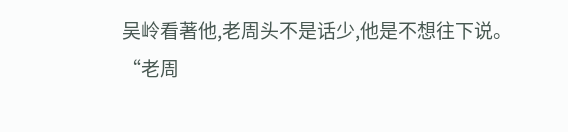吴岭看著他,老周头不是话少,他是不想往下说。
“老周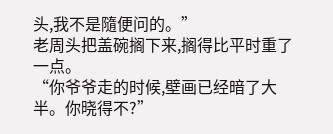头,我不是隨便问的。”
老周头把盖碗搁下来,搁得比平时重了一点。
“你爷爷走的时候,壁画已经暗了大半。你晓得不?”